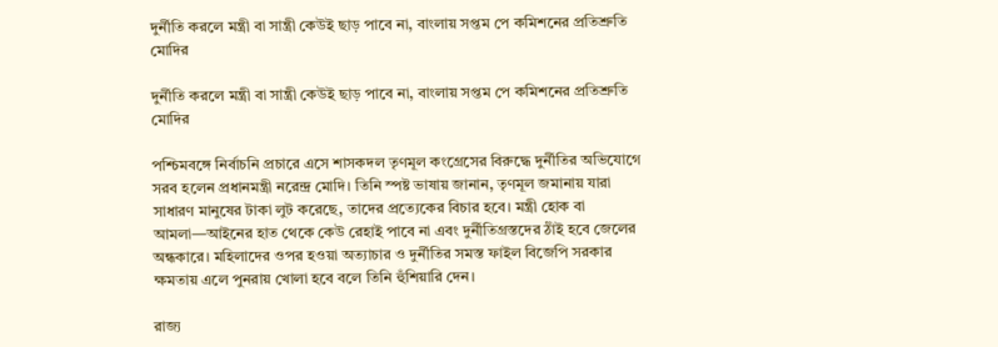দুর্নীতি করলে মন্ত্রী বা সান্ত্রী কেউই ছাড় পাবে না, বাংলায় সপ্তম পে কমিশনের প্রতিশ্রুতি মোদির

দুর্নীতি করলে মন্ত্রী বা সান্ত্রী কেউই ছাড় পাবে না, বাংলায় সপ্তম পে কমিশনের প্রতিশ্রুতি মোদির

পশ্চিমবঙ্গে নির্বাচনি প্রচারে এসে শাসকদল তৃণমূল কংগ্রেসের বিরুদ্ধে দুর্নীতির অভিযোগে সরব হলেন প্রধানমন্ত্রী নরেন্দ্র মোদি। তিনি স্পষ্ট ভাষায় জানান, তৃণমূল জমানায় যারা সাধারণ মানুষের টাকা লুট করেছে, তাদের প্রত্যেকের বিচার হবে। মন্ত্রী হোক বা আমলা—আইনের হাত থেকে কেউ রেহাই পাবে না এবং দুর্নীতিগ্রস্তদের ঠাঁই হবে জেলের অন্ধকারে। মহিলাদের ওপর হওয়া অত্যাচার ও দুর্নীতির সমস্ত ফাইল বিজেপি সরকার ক্ষমতায় এলে পুনরায় খোলা হবে বলে তিনি হুঁশিয়ারি দেন।

রাজ্য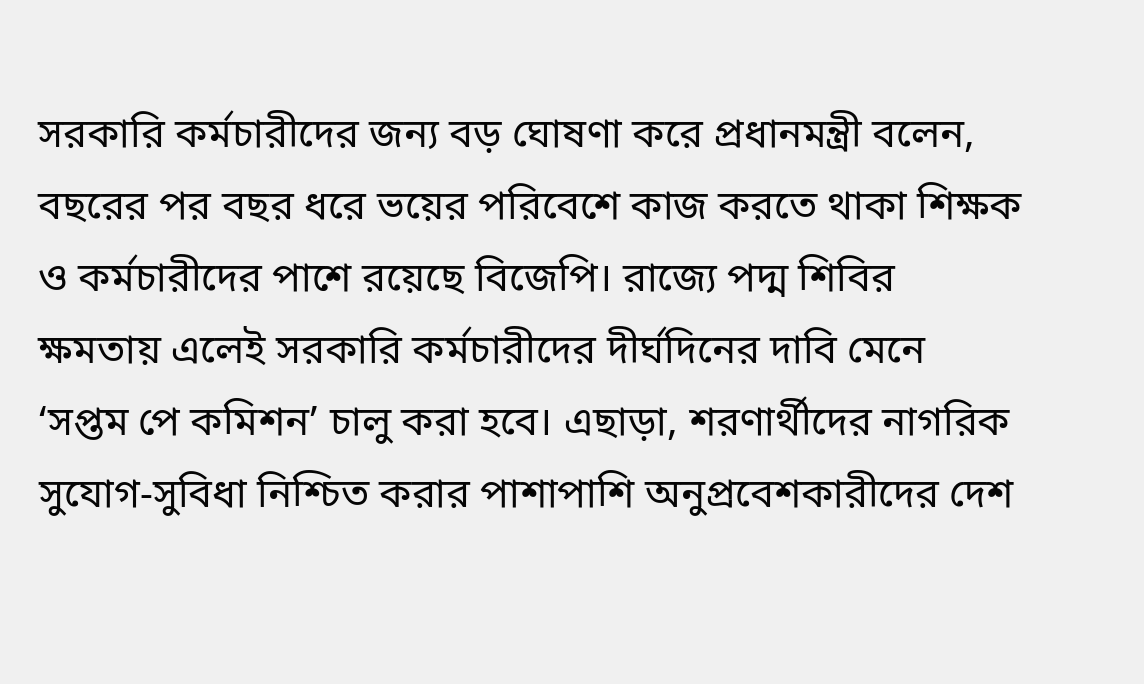সরকারি কর্মচারীদের জন্য বড় ঘোষণা করে প্রধানমন্ত্রী বলেন, বছরের পর বছর ধরে ভয়ের পরিবেশে কাজ করতে থাকা শিক্ষক ও কর্মচারীদের পাশে রয়েছে বিজেপি। রাজ্যে পদ্ম শিবির ক্ষমতায় এলেই সরকারি কর্মচারীদের দীর্ঘদিনের দাবি মেনে ‘সপ্তম পে কমিশন’ চালু করা হবে। এছাড়া, শরণার্থীদের নাগরিক সুযোগ-সুবিধা নিশ্চিত করার পাশাপাশি অনুপ্রবেশকারীদের দেশ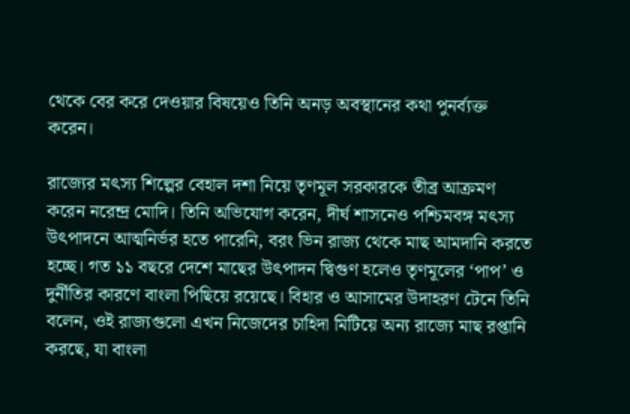থেকে বের করে দেওয়ার বিষয়েও তিনি অনড় অবস্থানের কথা পুনর্ব্যক্ত করেন।

রাজ্যের মৎস্য শিল্পের বেহাল দশা নিয়ে তৃণমূল সরকারকে তীব্র আক্রমণ করেন নরেন্দ্র মোদি। তিনি অভিযোগ করেন, দীর্ঘ শাসনেও পশ্চিমবঙ্গ মৎস্য উৎপাদনে আত্মনির্ভর হতে পারেনি, বরং ভিন রাজ্য থেকে মাছ আমদানি করতে হচ্ছে। গত ১১ বছরে দেশে মাছের উৎপাদন দ্বিগুণ হলেও তৃণমূলের ‘পাপ’ ও দুর্নীতির কারণে বাংলা পিছিয়ে রয়েছে। বিহার ও আসামের উদাহরণ টেনে তিনি বলেন, ওই রাজ্যগুলো এখন নিজেদের চাহিদা মিটিয়ে অন্য রাজ্যে মাছ রপ্তানি করছে, যা বাংলা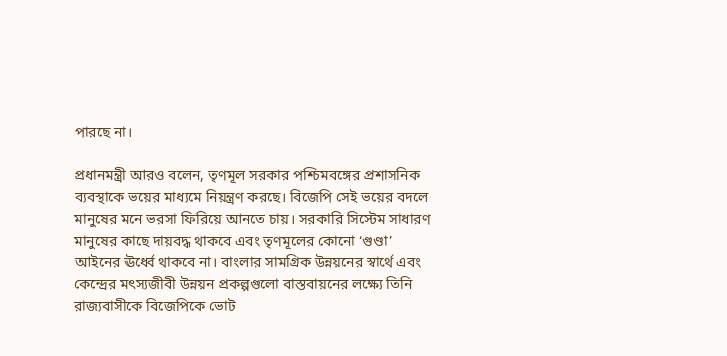পারছে না।

প্রধানমন্ত্রী আরও বলেন, তৃণমূল সরকার পশ্চিমবঙ্গের প্রশাসনিক ব্যবস্থাকে ভয়ের মাধ্যমে নিয়ন্ত্রণ করছে। বিজেপি সেই ভয়ের বদলে মানুষের মনে ভরসা ফিরিয়ে আনতে চায়। সরকারি সিস্টেম সাধারণ মানুষের কাছে দায়বদ্ধ থাকবে এবং তৃণমূলের কোনো ‘গুণ্ডা’ আইনের ঊর্ধ্বে থাকবে না। বাংলার সামগ্রিক উন্নয়নের স্বার্থে এবং কেন্দ্রের মৎস্যজীবী উন্নয়ন প্রকল্পগুলো বাস্তবায়নের লক্ষ্যে তিনি রাজ্যবাসীকে বিজেপিকে ভোট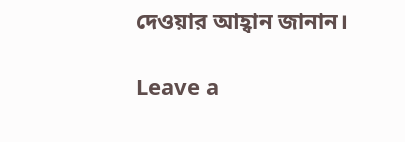দেওয়ার আহ্বান জানান।

Leave a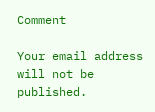Comment

Your email address will not be published.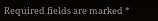Required fields are marked *